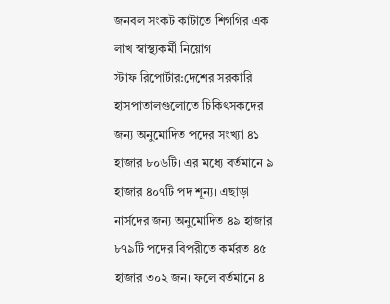জনবল সংকট কাটাতে শিগগির এক লাখ স্বাস্থ্যকর্মী নিয়োগ
স্টাফ রিপোর্টার:দেশের সরকারি হাসপাতালগুলোতে চিকিৎসকদের জন্য অনুমোদিত পদের সংখ্যা ৪১ হাজার ৮০৬টি। এর মধ্যে বর্তমানে ৯ হাজার ৪০৭টি পদ শূন্য। এছাড়া নার্সদের জন্য অনুমোদিত ৪৯ হাজার ৮৭৯টি পদের বিপরীতে কর্মরত ৪৫ হাজার ৩০২ জন। ফলে বর্তমানে ৪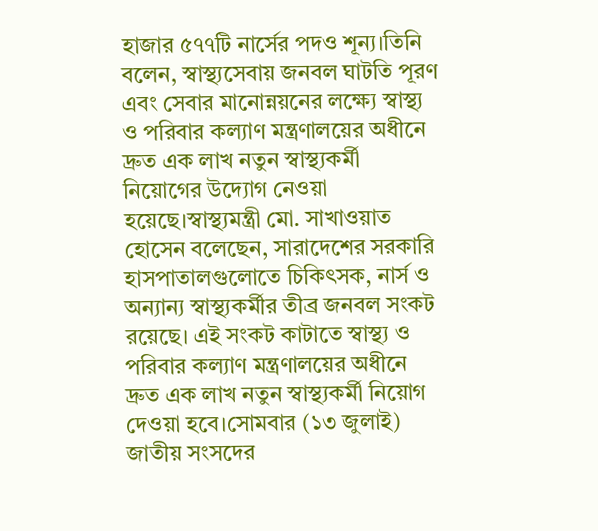হাজার ৫৭৭টি নার্সের পদও শূন্য।তিনি বলেন, স্বাস্থ্যসেবায় জনবল ঘাটতি পূরণ এবং সেবার মানোন্নয়নের লক্ষ্যে স্বাস্থ্য ও পরিবার কল্যাণ মন্ত্রণালয়ের অধীনে দ্রুত এক লাখ নতুন স্বাস্থ্যকর্মী নিয়োগের উদ্যোগ নেওয়া হয়েছে।স্বাস্থ্যমন্ত্রী মো. সাখাওয়াত হোসেন বলেছেন, সারাদেশের সরকারি হাসপাতালগুলোতে চিকিৎসক, নার্স ও অন্যান্য স্বাস্থ্যকর্মীর তীব্র জনবল সংকট রয়েছে। এই সংকট কাটাতে স্বাস্থ্য ও পরিবার কল্যাণ মন্ত্রণালয়ের অধীনে দ্রুত এক লাখ নতুন স্বাস্থ্যকর্মী নিয়োগ দেওয়া হবে।সোমবার (১৩ জুলাই) জাতীয় সংসদের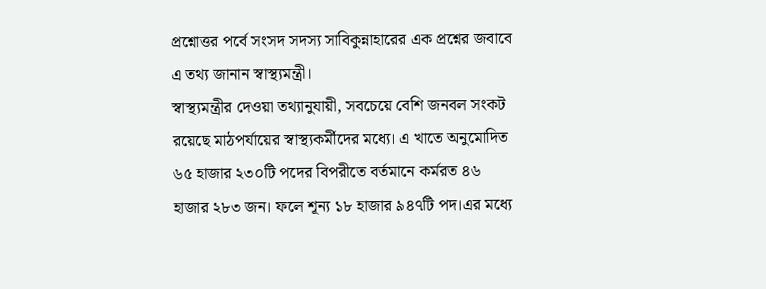প্রশ্নোত্তর পর্বে সংসদ সদস্য সাবিকুন্নাহারের এক প্রশ্নের জবাবে এ তথ্য জানান স্বাস্থ্যমন্ত্রী।
স্বাস্থ্যমন্ত্রীর দেওয়া তথ্যানুযায়ী, সবচেয়ে বেশি জনবল সংকট রয়েছে মাঠপর্যায়ের স্বাস্থ্যকর্মীদের মধ্যে। এ খাতে অনুমোদিত ৬৫ হাজার ২৩০টি পদের বিপরীতে বর্তমানে কর্মরত ৪৬ হাজার ২৮৩ জন। ফলে শূন্য ১৮ হাজার ৯৪৭টি পদ।এর মধ্যে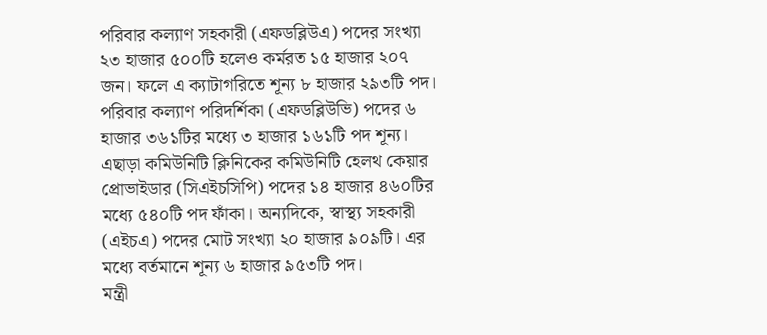পরিবার কল্যাণ সহকারী (এফডব্লিউএ) পদের সংখ্যা ২৩ হাজার ৫০০টি হলেও কর্মরত ১৫ হাজার ২০৭ জন। ফলে এ ক্যাটাগরিতে শূন্য ৮ হাজার ২৯৩টি পদ। পরিবার কল্যাণ পরিদর্শিকা (এফডব্লিউভি) পদের ৬ হাজার ৩৬১টির মধ্যে ৩ হাজার ১৬১টি পদ শূন্য। এছাড়া কমিউনিটি ক্লিনিকের কমিউনিটি হেলথ কেয়ার প্রোভাইডার (সিএইচসিপি) পদের ১৪ হাজার ৪৬০টির মধ্যে ৫৪০টি পদ ফাঁকা। অন্যদিকে, স্বাস্থ্য সহকারী (এইচএ) পদের মোট সংখ্যা ২০ হাজার ৯০৯টি। এর মধ্যে বর্তমানে শূন্য ৬ হাজার ৯৫৩টি পদ।
মন্ত্রী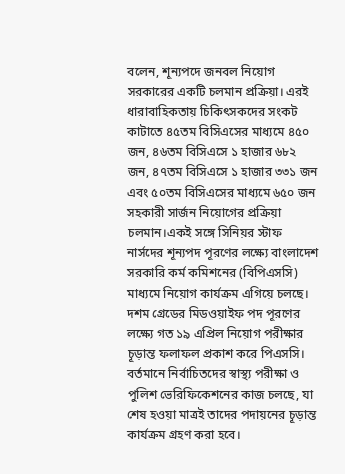বলেন, শূন্যপদে জনবল নিয়োগ সরকারের একটি চলমান প্রক্রিয়া। এরই ধারাবাহিকতায় চিকিৎসকদের সংকট কাটাতে ৪৫তম বিসিএসের মাধ্যমে ৪৫০ জন, ৪৬তম বিসিএসে ১ হাজার ৬৮২ জন, ৪৭তম বিসিএসে ১ হাজার ৩৩১ জন এবং ৫০তম বিসিএসের মাধ্যমে ৬৫০ জন সহকারী সার্জন নিয়োগের প্রক্রিয়া চলমান।একই সঙ্গে সিনিয়র স্টাফ নার্সদের শূন্যপদ পূরণের লক্ষ্যে বাংলাদেশ সরকারি কর্ম কমিশনের (বিপিএসসি) মাধ্যমে নিয়োগ কার্যক্রম এগিয়ে চলছে। দশম গ্রেডের মিডওয়াইফ পদ পূরণের লক্ষ্যে গত ১৯ এপ্রিল নিয়োগ পরীক্ষার চূড়ান্ত ফলাফল প্রকাশ করে পিএসসি। বর্তমানে নির্বাচিতদের স্বাস্থ্য পরীক্ষা ও পুলিশ ভেরিফিকেশনের কাজ চলছে, যা শেষ হওয়া মাত্রই তাদের পদায়নের চূড়ান্ত কার্যক্রম গ্রহণ করা হবে।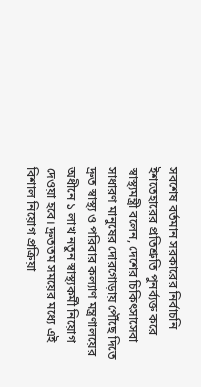সবশেষ বর্তমান সরকারের নির্বাচনি ইশতেহারের প্রতিশ্রুতি পুনর্ব্যক্ত করে স্বাস্থ্যমন্ত্রী বলেন, দেশের চিকিৎসাসেবা সাধারণ মানুষের দোরগোড়ায় পৌঁছে দিতে দ্রুত স্বাস্থ্য ও পরিবার কল্যাণ মন্ত্রণালয়ের অধীনে ১ লাখ নতুন স্বাস্থ্যকর্মী নিয়োগ দেওয়া হবে। দ্রুততম সময়ের মধ্যে এই বিশাল নিয়োগ প্রক্রিয়া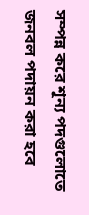সম্পন্ন করে শূন্য পদগুলোতে জনবল পদায়ন করা হবে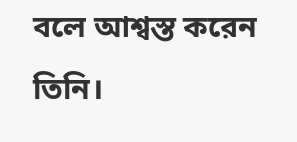বলে আশ্বস্ত করেন তিনি।